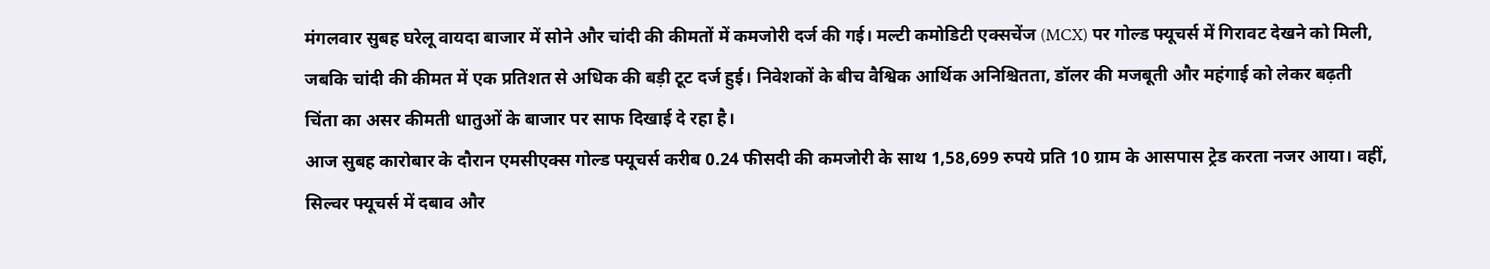मंगलवार सुबह घरेलू वायदा बाजार में सोने और चांदी की कीमतों में कमजोरी दर्ज की गई। मल्टी कमोडिटी एक्सचेंज (MCX) पर गोल्ड फ्यूचर्स में गिरावट देखने को मिली, जबकि चांदी की कीमत में एक प्रतिशत से अधिक की बड़ी टूट दर्ज हुई। निवेशकों के बीच वैश्विक आर्थिक अनिश्चितता, डॉलर की मजबूती और महंगाई को लेकर बढ़ती चिंता का असर कीमती धातुओं के बाजार पर साफ दिखाई दे रहा है।
आज सुबह कारोबार के दौरान एमसीएक्स गोल्ड फ्यूचर्स करीब 0.24 फीसदी की कमजोरी के साथ 1,58,699 रुपये प्रति 10 ग्राम के आसपास ट्रेड करता नजर आया। वहीं, सिल्वर फ्यूचर्स में दबाव और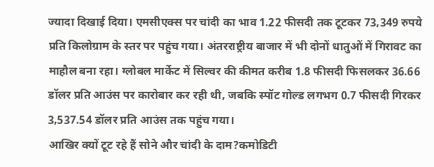ज्यादा दिखाई दिया। एमसीएक्स पर चांदी का भाव 1.22 फीसदी तक टूटकर 73,349 रुपये प्रति किलोग्राम के स्तर पर पहुंच गया। अंतरराष्ट्रीय बाजार में भी दोनों धातुओं में गिरावट का माहौल बना रहा। ग्लोबल मार्केट में सिल्वर की कीमत करीब 1.8 फीसदी फिसलकर 36.66 डॉलर प्रति आउंस पर कारोबार कर रही थी, जबकि स्पॉट गोल्ड लगभग 0.7 फीसदी गिरकर 3,537.54 डॉलर प्रति आउंस तक पहुंच गया।
आखिर क्यों टूट रहे हैं सोने और चांदी के दाम?कमोडिटी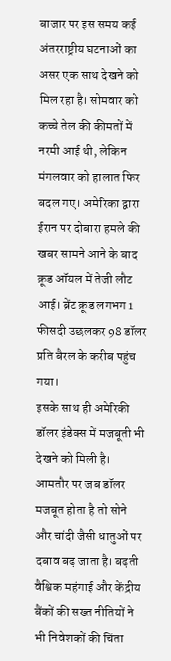बाजार पर इस समय कई अंतरराष्ट्रीय घटनाओं का असर एक साथ देखने को मिल रहा है। सोमवार को कच्चे तेल की कीमतों में नरमी आई थी, लेकिन मंगलवार को हालात फिर बदल गए। अमेरिका द्वारा ईरान पर दोबारा हमले की खबर सामने आने के बाद क्रूड ऑयल में तेजी लौट आई। ब्रेंट क्रूड लगभग 1 फीसदी उछलकर 98 डॉलर प्रति बैरल के करीब पहुंच गया।
इसके साथ ही अमेरिकी डॉलर इंडेक्स में मजबूती भी देखने को मिली है। आमतौर पर जब डॉलर मजबूत होता है तो सोने और चांदी जैसी धातुओं पर दबाव बढ़ जाता है। बढ़ती वैश्विक महंगाई और केंद्रीय बैंकों की सख्त नीतियों ने भी निवेशकों की चिंता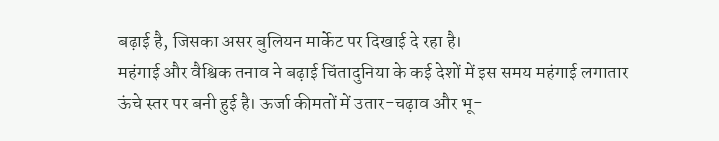बढ़ाई है, जिसका असर बुलियन मार्केट पर दिखाई दे रहा है।
महंगाई और वैश्विक तनाव ने बढ़ाई चिंतादुनिया के कई देशों में इस समय महंगाई लगातार ऊंचे स्तर पर बनी हुई है। ऊर्जा कीमतों में उतार-चढ़ाव और भू-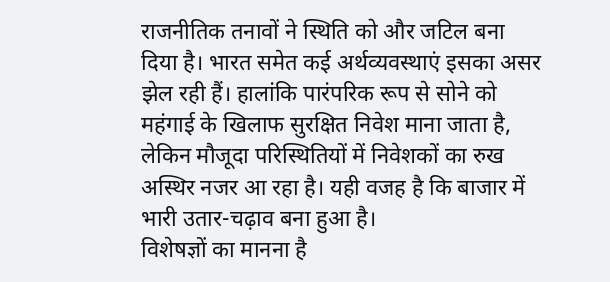राजनीतिक तनावों ने स्थिति को और जटिल बना दिया है। भारत समेत कई अर्थव्यवस्थाएं इसका असर झेल रही हैं। हालांकि पारंपरिक रूप से सोने को महंगाई के खिलाफ सुरक्षित निवेश माना जाता है, लेकिन मौजूदा परिस्थितियों में निवेशकों का रुख अस्थिर नजर आ रहा है। यही वजह है कि बाजार में भारी उतार-चढ़ाव बना हुआ है।
विशेषज्ञों का मानना है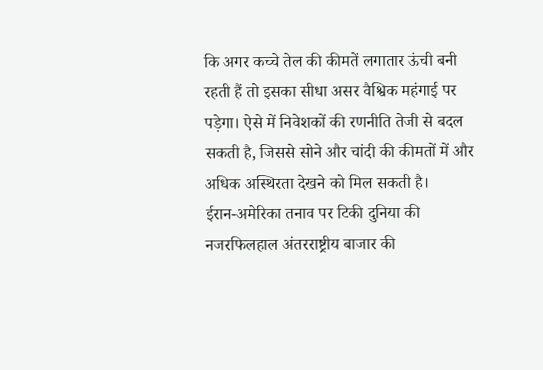कि अगर कच्चे तेल की कीमतें लगातार ऊंची बनी रहती हैं तो इसका सीधा असर वैश्विक महंगाई पर पड़ेगा। ऐसे में निवेशकों की रणनीति तेजी से बदल सकती है, जिससे सोने और चांदी की कीमतों में और अधिक अस्थिरता देखने को मिल सकती है।
ईरान-अमेरिका तनाव पर टिकी दुनिया की नजरफिलहाल अंतरराष्ट्रीय बाजार की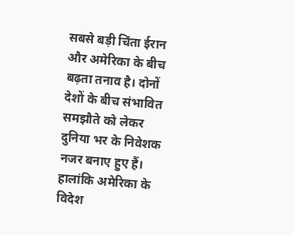सबसे बड़ी चिंता ईरान और अमेरिका के बीच बढ़ता तनाव है। दोनों देशों के बीच संभावित समझौते को लेकर दुनिया भर के निवेशक नजर बनाए हुए हैं। हालांकि अमेरिका के विदेश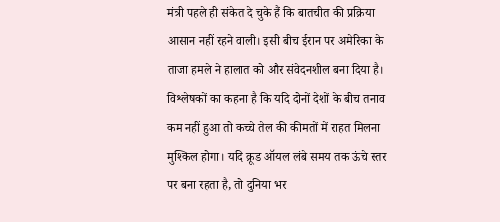मंत्री पहले ही संकेत दे चुके हैं कि बातचीत की प्रक्रिया आसान नहीं रहने वाली। इसी बीच ईरान पर अमेरिका के ताजा हमले ने हालात को और संवेदनशील बना दिया है।
विश्लेषकों का कहना है कि यदि दोनों देशों के बीच तनाव कम नहीं हुआ तो कच्चे तेल की कीमतों में राहत मिलना मुश्किल होगा। यदि क्रूड ऑयल लंबे समय तक ऊंचे स्तर पर बना रहता है, तो दुनिया भर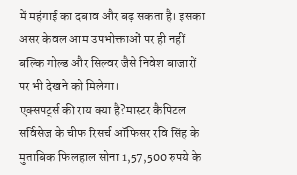में महंगाई का दबाव और बढ़ सकता है। इसका असर केवल आम उपभोक्ताओं पर ही नहीं बल्कि गोल्ड और सिल्वर जैसे निवेश बाजारों पर भी देखने को मिलेगा।
एक्सपर्ट्स की राय क्या है?मास्टर कैपिटल सर्विसेज के चीफ रिसर्च ऑफिसर रवि सिंह के मुताबिक फिलहाल सोना 1,57,500 रुपये के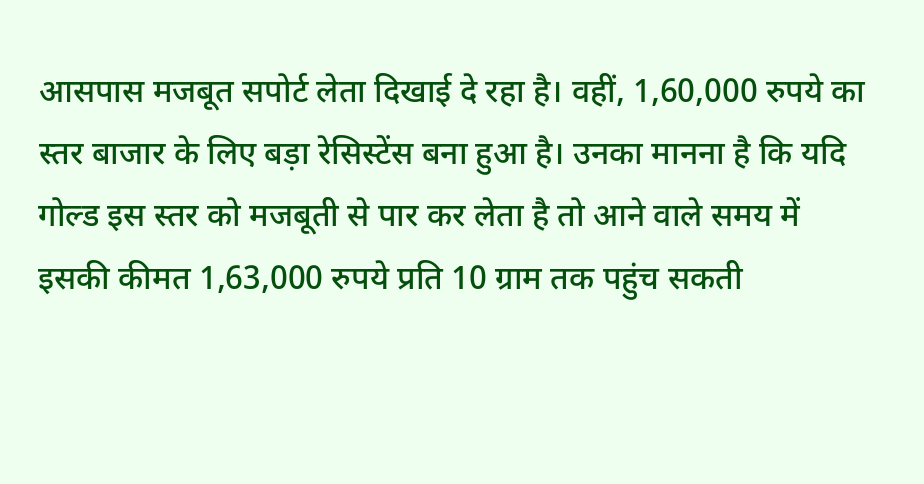आसपास मजबूत सपोर्ट लेता दिखाई दे रहा है। वहीं, 1,60,000 रुपये का स्तर बाजार के लिए बड़ा रेसिस्टेंस बना हुआ है। उनका मानना है कि यदि गोल्ड इस स्तर को मजबूती से पार कर लेता है तो आने वाले समय में इसकी कीमत 1,63,000 रुपये प्रति 10 ग्राम तक पहुंच सकती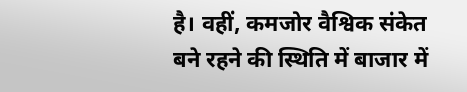है। वहीं, कमजोर वैश्विक संकेत बने रहने की स्थिति में बाजार में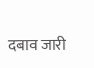दबाव जारी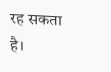रह सकता है।